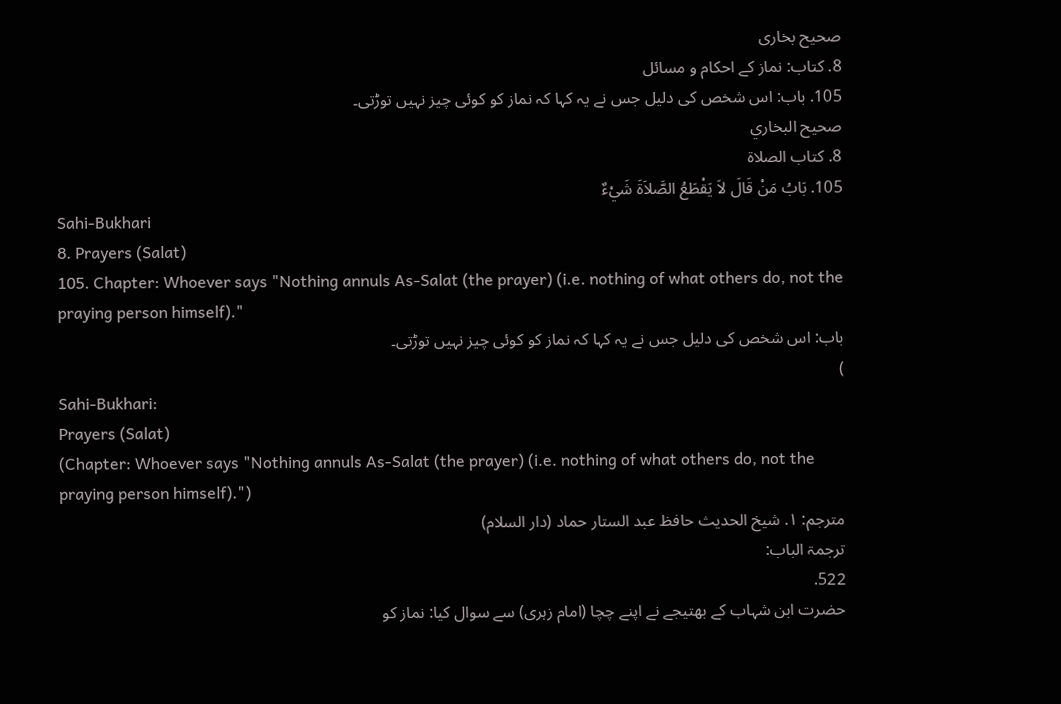صحیح بخاری
8. کتاب: نماز کے احکام و مسائل
105. باب: اس شخص کی دلیل جس نے یہ کہا کہ نماز کو کوئی چیز نہیں توڑتی۔
صحيح البخاري
8. كتاب الصلاة
105. بَابُ مَنْ قَالَ لاَ يَقْطَعُ الصَّلاَةَ شَيْءٌ
Sahi-Bukhari
8. Prayers (Salat)
105. Chapter: Whoever says "Nothing annuls As-Salat (the prayer) (i.e. nothing of what others do, not the praying person himself)."
باب: اس شخص کی دلیل جس نے یہ کہا کہ نماز کو کوئی چیز نہیں توڑتی۔
)
Sahi-Bukhari:
Prayers (Salat)
(Chapter: Whoever says "Nothing annuls As-Salat (the prayer) (i.e. nothing of what others do, not the praying person himself).")
مترجم: ١. شیخ الحدیث حافظ عبد الستار حماد (دار السلام)
ترجمۃ الباب:
522.
حضرت ابن شہاب کے بھتیجے نے اپنے چچا (امام زہری) سے سوال کیا: نماز کو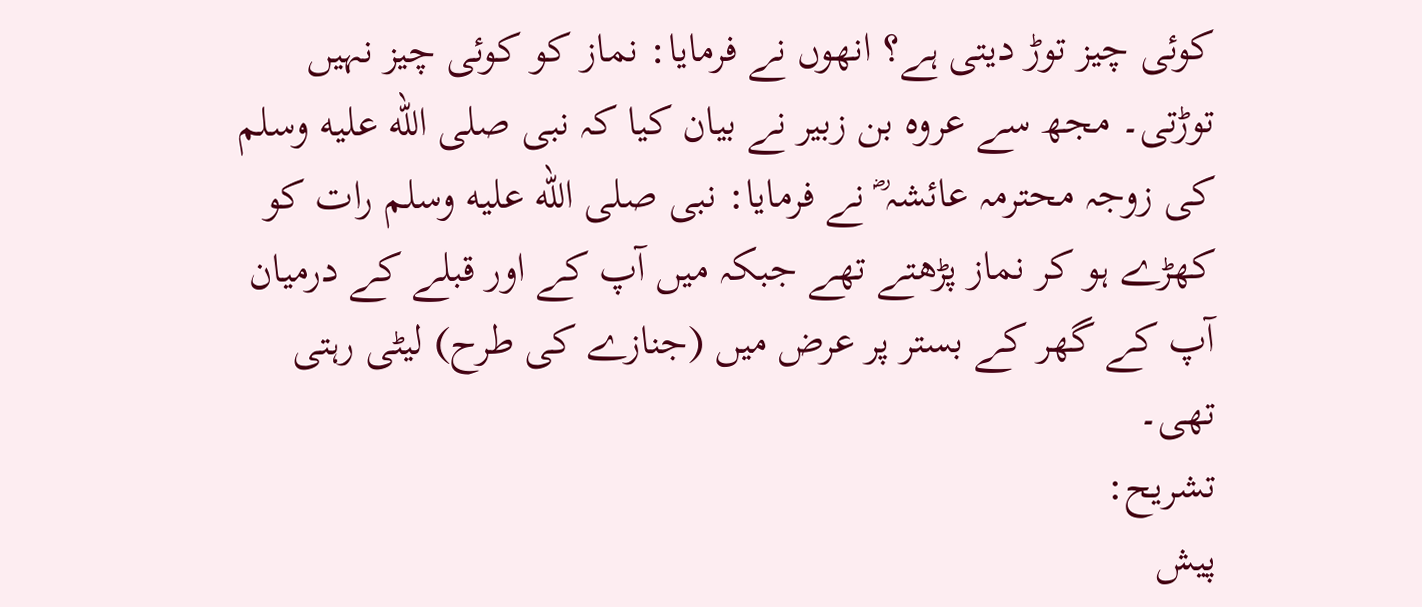کوئی چیز توڑ دیتی ہے؟ انھوں نے فرمایا: نماز کو کوئی چیز نہیں توڑتی۔ مجھ سے عروہ بن زبیر نے بیان کیا کہ نبی صلى الله عليه وسلم کی زوجہ محترمہ عائشہ ؓ نے فرمایا: نبی صلى الله عليه وسلم رات کو کھڑے ہو کر نماز پڑھتے تھے جبکہ میں آپ کے اور قبلے کے درمیان آپ کے گھر کے بستر پر عرض میں (جنازے کی طرح) لیٹی رہتی تھی۔
تشریح:
پیش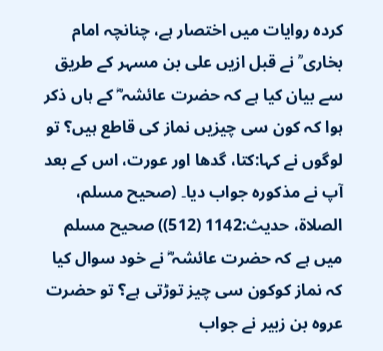کردہ روایات میں اختصار ہے، چنانچہ امام بخاری ؒ نے قبل ازیں علی بن مسہر کے طریق سے بیان کیا ہے کہ حضرت عائشہ ؓ کے ہاں ذکر ہوا کہ کون سی چیزیں نماز کی قاطع ہیں؟ تو لوگوں نے کہا:کتا، گدھا اور عورت، اس کے بعد آپ نے مذکورہ جواب دیا۔ (صحیح مسلم، الصلاة، حدیث:1142 (512)) صحیح مسلم میں ہے کہ حضرت عائشہ ؓ نے خود سوال کیا کہ نماز کوکون سی چیز توڑتی ہے؟ تو حضرت عروہ بن زبیر نے جواب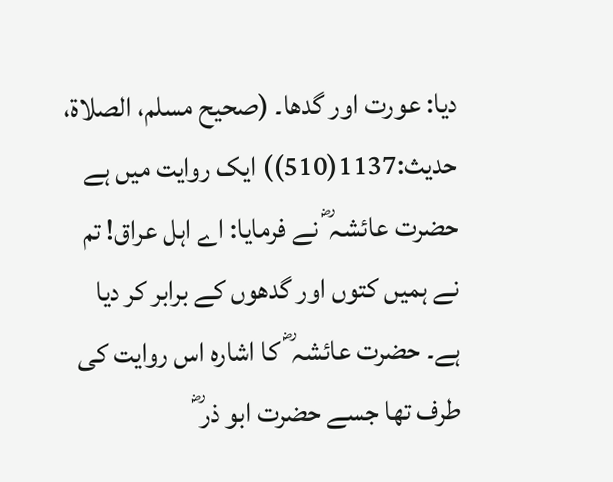دیا: عورت اور گدھا۔ (صحیح مسلم، الصلاة، حدیث:1137(510)) ایک روایت میں ہے حضرت عائشہ ؓ نے فرمایا: اے اہل عراق! تم نے ہمیں کتوں اور گدھوں کے برابر کر دیا ہے۔ حضرت عائشہ ؓ کا اشارہ اس روایت کی طرف تھا جسے حضرت ابو ذر ؓ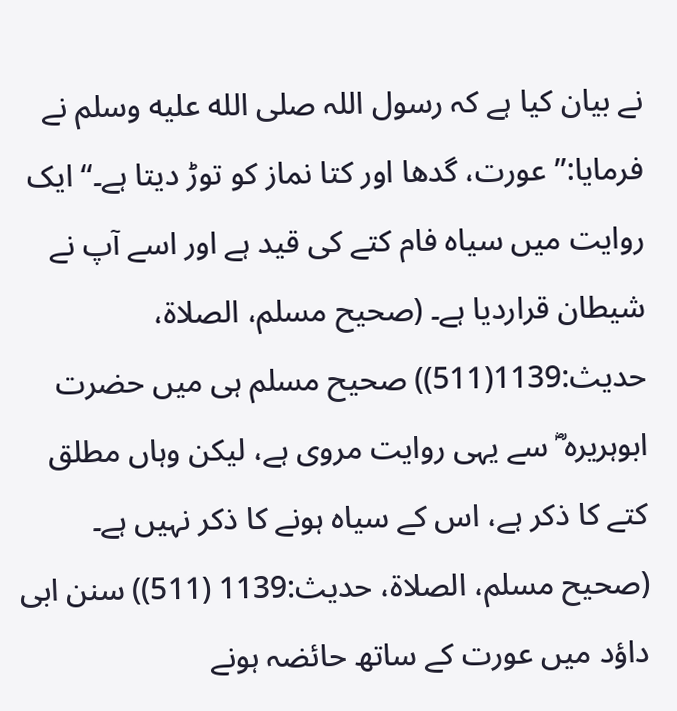نے بیان کیا ہے کہ رسول اللہ صلى الله عليه وسلم نے فرمایا:’’عورت، گدھا اور کتا نماز کو توڑ دیتا ہے۔‘‘ ایک روایت میں سیاہ فام کتے کی قید ہے اور اسے آپ نے شیطان قراردیا ہے۔ (صحیح مسلم، الصلاة، حدیث:1139(511)) صحیح مسلم ہی میں حضرت ابوہریرہ ؓ سے یہی روایت مروی ہے، لیکن وہاں مطلق کتے کا ذکر ہے، اس کے سیاہ ہونے کا ذکر نہیں ہے۔ (صحیح مسلم، الصلاة، حدیث:1139 (511)) سنن ابی داؤد میں عورت کے ساتھ حائضہ ہونے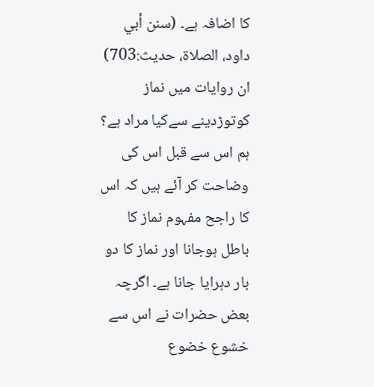کا اضافہ ہے۔ (سنن أبي داود، الصلاة، حدیث:703) ان روایات میں نماز کوتوڑدینے سےکیا مراد ہے؟ ہم اس سے قبل اس کی وضاحت کر آئے ہیں کہ اس کا راجح مفہوم نماز کا باطل ہوجانا اور نماز کا دو بار دہرایا جانا ہے۔ اگرچہ بعض حضرات نے اس سے خشوع خضوع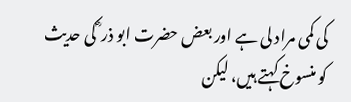کی کمی مراد لی ہے اور بعض حضرت ابو ذر ؓ کی حدیث کو منسوخ کہتے ہیں، لیکن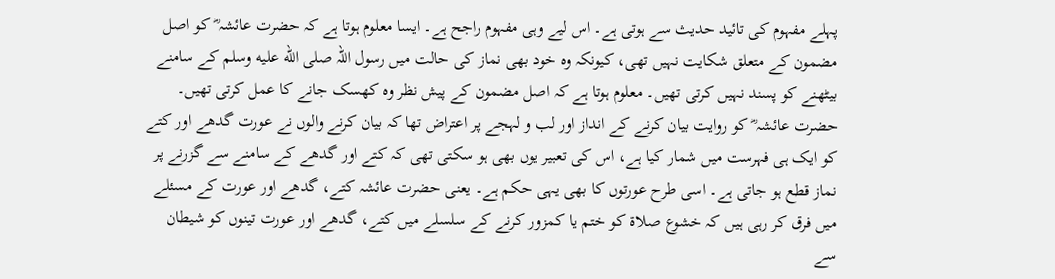پہلے مفہوم کی تائید حدیث سے ہوتی ہے۔ اس لیے وہی مفہوم راجح ہے۔ ایسا معلوم ہوتا ہے کہ حضرت عائشہ ؓ کو اصل مضمون کے متعلق شکایت نہیں تھی، کیونکہ وہ خود بھی نماز کی حالت میں رسول اللہ صلى الله عليه وسلم کے سامنے بیٹھنے کو پسند نہیں کرتی تھیں۔ معلوم ہوتا ہے کہ اصل مضمون کے پیش نظر وہ کھسک جانے کا عمل کرتی تھیں۔ حضرت عائشہ ؓ کو روایت بیان کرنے کے انداز اور لب و لہجے پر اعتراض تھا کہ بیان کرنے والوں نے عورت گدھے اور کتے کو ایک ہی فہرست میں شمار کیا ہے، اس کی تعبیر یوں بھی ہو سکتی تھی کہ کتے اور گدھے کے سامنے سے گزرنے پر نماز قطع ہو جاتی ہے۔ اسی طرح عورتوں کا بھی یہی حکم ہے۔ یعنی حضرت عائشہ کتے، گدھے اور عورت کے مسئلے میں فرق کر رہی ہیں کہ خشوع صلاۃ کو ختم یا کمزور کرنے کے سلسلے میں کتے، گدھے اور عورت تینوں کو شیطان سے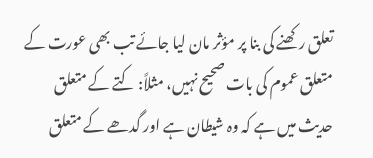تعلق رکھنے کی بنا پر مؤثر مان لیا جائے تب بھی عورت کے متعلق عموم کی بات صحیح نہیں، مثلاً: کتے کے متعلق حدیث میں ہے کہ وہ شیطان ہے اور گدھے کے متعلق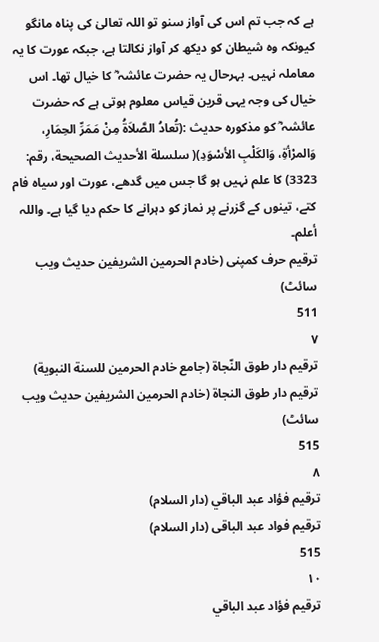ہے کہ جب تم اس کی آواز سنو تو اللہ تعالیٰ کی پناہ مانگو کیونکہ وہ شیطان کو دیکھ کر آواز نکالتا ہے، جبکہ عورت کا یہ معاملہ نہیں۔ بہرحال یہ حضرت عائشہ ؓ کا خیال تھا۔ اس خیال کی وجہ یہی قرین قیاس معلوم ہوتی ہے کہ حضرت عائشہ ؓ کو مذکورہ حدیث :(تُعادُ الصَّلاَةُ مِنْ مَمَرِّ الحِمَارِ، وَالمرْأةِ، وَالكَلْبِ الأسْوَدِ)( سلسلة الأحدیث الصحیحة، رقم: 3323) کا علم نہیں ہو گا جس میں گدھے، عورت اور سیاہ فام کتے، تینوں کے گزرنے پر نماز کو دہرانے کا حکم دیا گیا ہے۔ واللہ أعلم۔
ترقیم حرف کمپنی (خادم الحرمین الشریفین حدیث ویب سائٹ)
511
٧
ترقيم دار طوق النّجاة (جامع خادم الحرمين للسنة النبوية)
ترقیم دار طوق النجاۃ (خادم الحرمین الشریفین حدیث ویب سائٹ)
515
٨
ترقيم فؤاد عبد الباقي (دار السلام)
ترقیم فواد عبد الباقی (دار السلام)
515
١٠
ترقيم فؤاد عبد الباقي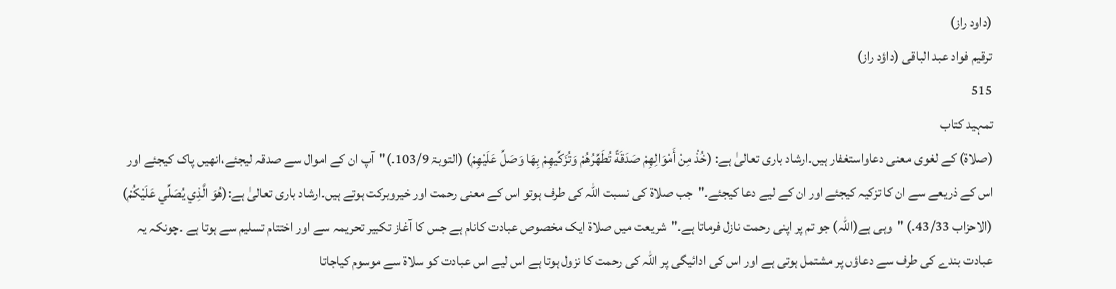(داود راز)
ترقیم فواد عبد الباقی (داؤد راز)
515
تمہید کتاب
(صلاۃ) کے لغوی معنی دعاواستغفار ہیں۔ارشاد باری تعالیٰ ہے: (خُذْ مِنْ أَمْوَالِهِمْ صَدَقَةً تُطَهِّرُهُمْ وَتُزَكِّيهِمْ بِهَا وَصَلِّ عَلَيْهِمْ) (التوبۃ 103/9۔)"آپ ان کے اموال سے صدقہ لیجئے،انھیں پاک کیجئے اور اس کے ذریعے سے ان کا تزکیہ کیجئے اور ان کے لیے دعا کیجئے۔"جب صلاۃ کی نسبت اللہ کی طرف ہوتو اس کے معنی رحمت اور خیروبرکت ہوتے ہیں۔ارشاد باری تعالیٰ ہے:(هُوَ الَّذِي يُصَلِّي عَلَيْكُمْ) (الاحزاب 43/33۔) "وہی ہے(اللہ) جو تم پر اپنی رحمت نازل فرماتا ہے۔"شریعت میں صلاۃ ایک مخصوص عبادت کانام ہے جس کا آغاز تکبیر تحریمہ سے اور اختتام تسلیم سے ہوتا ہے ۔چونکہ یہ عبادت بندے کی طرف سے دعاؤں پر مشتمل ہوتی ہے اور اس کی ادائیگی پر اللہ کی رحمت کا نزول ہوتا ہے اس لیے اس عبادت کو سلاۃ سے موسوم کیاجاتا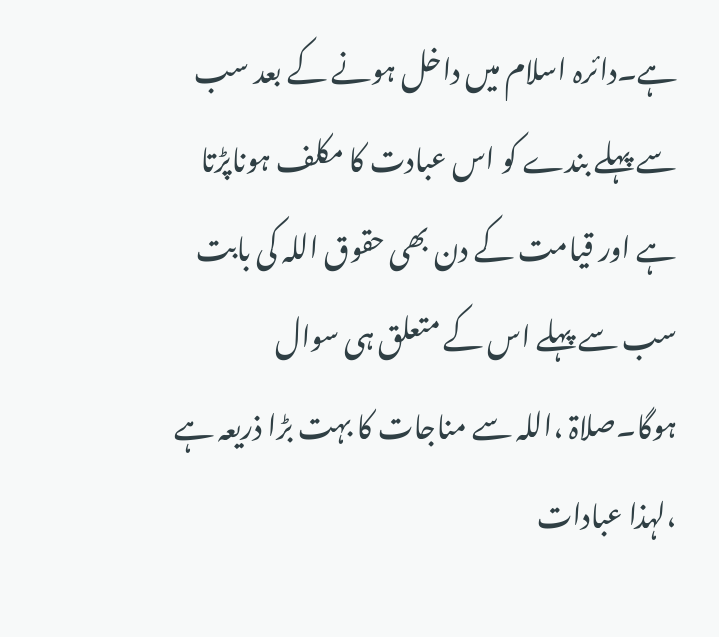ہے۔دائرہ اسلام میں داخل ہونے کے بعد سب سے پہلے بندے کو اس عبادت کا مکلف ہوناپڑتا ہے اور قیامت کے دن بھی حقوق اللہ کی بابت سب سے پہلے اس کے متعلق ہی سوال ہوگا۔صلاۃ ،اللہ سے مناجات کا بہت بڑا ذریعہ ہے ،لہذا عبادات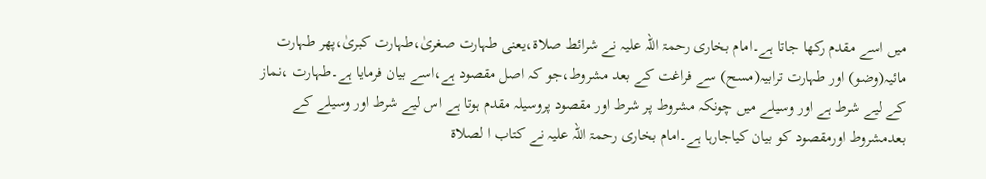میں اسے مقدم رکھا جاتا ہے۔امام بخاری رحمۃ اللہ علیہ نے شرائط صلاۃ،یعنی طہارت صغریٰ،طہارت کبریٰ،پھر طہارت مائیہ(وضو) اور طہارت ترابیہ(مسح) سے فراغت کے بعد مشروط،جو کہ اصل مقصود ہے،اسے بیان فرمایا ہے۔طہارت ،نماز کے لیے شرط ہے اور وسیلے میں چونکہ مشروط پر شرط اور مقصود پروسیلہ مقدم ہوتا ہے اس لیے شرط اور وسیلے کے بعدمشروط اورمقصود کو بیان کیاجارہا ہے۔امام بخاری رحمۃ اللہ علیہ نے کتاب ا لصلاۃ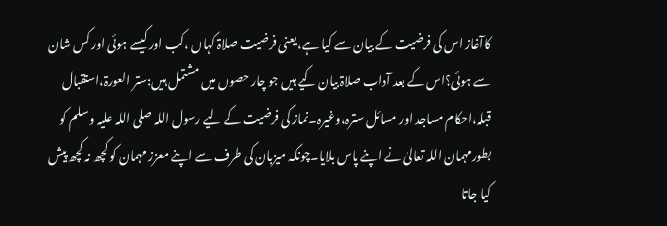کاآغاز اس کی فرضیت کے بیان سے کیا ہے،یعنی فرضیت صلاۃ کہاں ،کب اور کیسے ہوئی اور کس شان سے ہوئی؟اس کے بعد آداب صلاۃ بیان کیے ہیں جو چار حصوں میں مشتمل ہیں:ستر العورۃ،استقبال قبلہ،احکام مساجد اور مسائل سترہ،وغیرہ۔نماز کی فرضیت کے لیے رسول اللہ صلی اللہ علیہ وسلم کو بطورمہمان اللہ تعالیٰ نے اپنے پاس بلایا۔چونکہ میزبان کی طرف سے اپنے معزز مہمان کو کچھ نہ کچھ پیش کیا جاتا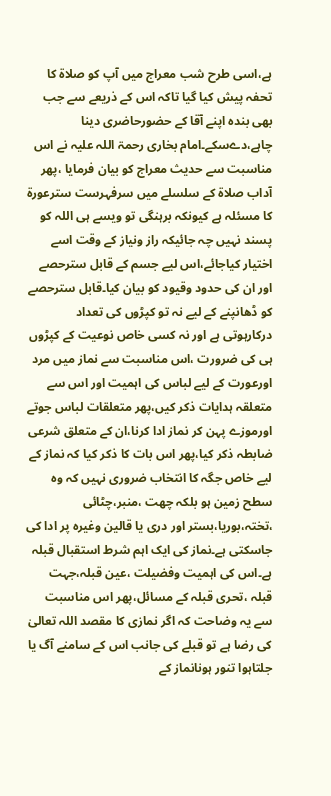ہے،اسی طرح شب معراج میں آپ کو صلاۃ کا تحفہ پیش کیا گیا تاکہ اس کے ذریعے سے جب بھی بندہ اپنے آقا کے حضورحاضری دینا چاہے،دےسکے۔امام بخاری رحمۃ اللہ علیہ نے اس مناسبت سے حدیث معراج کو بیان فرمایا ،پھر آداب صلاۃ کے سلسلے میں سرفہرست سترعورۃ کا مسئلہ ہے کیونکہ برہنگی تو ویسے ہی اللہ کو پسند نہیں چہ جائیکہ راز ونیاز کے وقت اسے اختیار کیاجائے،اس لیے جسم کے قابل سترحصے اور ان کی حدود وقیود کو بیان کیا۔قابل سترحصے کو ڈھانپنے کے لیے نہ تو کپڑوں کی تعداد درکارہوتی ہے اور نہ کسی خاص نوعیت کے کپڑوں ہی کی ضرورت ،اس مناسبت سے نماز میں مرد اورعورت کے لیے لباس کی اہمیت اور اس سے متعلقہ ہدایات ذکر کیں،پھر متعلقات لباس جوتے اورموزے پہن کر نماز ادا کرنا،ان کے متعلق شرعی ضابطہ ذکر کیا،پھر اس بات کا ذکر کیا کہ نماز کے لیے خاص جگہ کا انتخاب ضروری نہیں کہ وہ سطح زمین ہو بلکہ چھت ،منبر،چٹائی ،تختہ،بوریا،بستر اور دری یا قالین وغیرہ پر ادا کی جاسکتی ہے۔نماز کی ایک اہم شرط استقبال قبلہ ہے۔اس کی اہمیت وفضیلت ،عین قبلہ،جہت قبلہ ،تحری قبلہ کے مسائل،پھر اس مناسبت سے یہ وضاحت کہ اگر نمازی کا مقصد اللہ تعالیٰ کی رضا ہے تو قبلے کی جانب اس کے سامنے آگ یا جلتاہوا تنور ہونانماز کے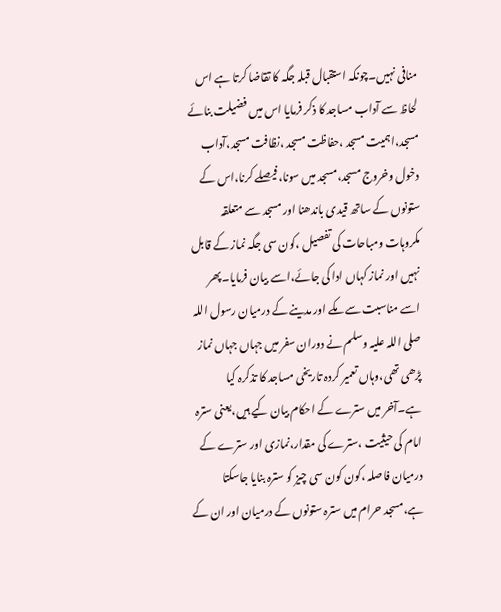منافی نہیں۔چونکہ استقبال قبلہ جگہ کا تقاضا کرتا ہے اس لحاظ سے آداب مساجد کا ذکر فرمایا اس میں فضیلت بنائے مسجد،اہمیت مسجد ،حفاظت مسجد ،نظافت مسجد،آداب دخول وخروج مسجد،مسجد میں سونا،فیصلے کرنا،اس کے ستونوں کے ساتھ قیدی باندھنا اور مسجد سے متعلقہ مکروہات ومباحات کی تفصیل ،کون سی جگہ نماز کے قابل نہیں اور نماز کہاں ادا کی جائے،اسے بیان فرمایا۔پھر اسے مناسبت سے مکے اور مدینے کے درمیان رسول اللہ صلی اللہ علیہ وسلم نے دوران سفر میں جہاں جہاں نماز پڑھی تھی،وہاں تعمیر کردہ تاریخی مساجد کا تذکرہ کیا ہے۔آخر میں سترے کے احکام بیان کیے ہیں،یعنی سترہ امام کی حیثیت ،سترے کی مقدار،نمازی اور سترے کے درمیان فاصلہ ،کون کون سی چیز کو سترہ بنایا جاسکتا ہے،مسجد حرام میں سترہ ستونوں کے درمیان اور ان کے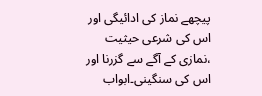پیچھے نماز کی ادائیگی اور اس کی شرعی حیثیت ،نمازی کے آگے سے گزرنا اور اس کی سنگینی۔ابواب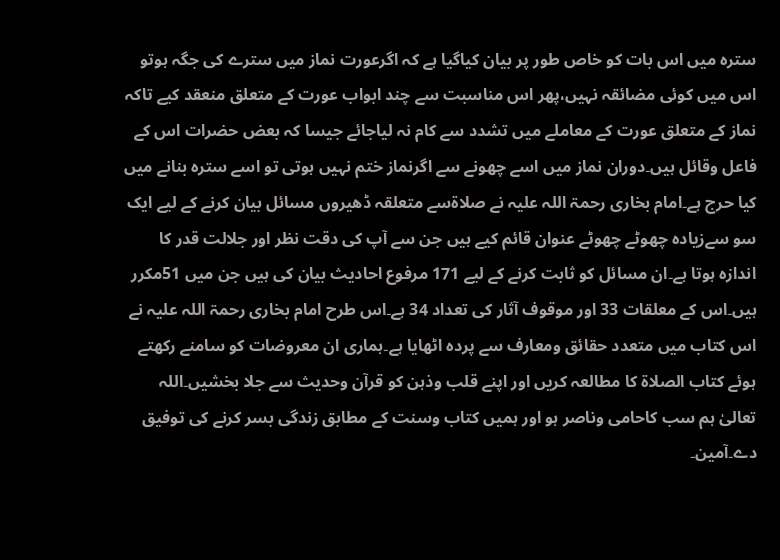سترہ میں اس بات کو خاص طور پر بیان کیاگیا ہے کہ اگرعورت نماز میں سترے کی جگہ ہوتو اس میں کوئی مضائقہ نہیں،پھر اس مناسبت سے چند ابواب عورت کے متعلق منعقد کیے تاکہ نماز کے متعلق عورت کے معاملے میں تشدد سے کام نہ لیاجائے جیسا کہ بعض حضرات اس کے فاعل وقائل ہیں۔دوران نماز میں اسے چھونے سے اگرنماز ختم نہیں ہوتی تو اسے سترہ بنانے میں کیا حرج ہے۔امام بخاری رحمۃ اللہ علیہ نے صلاۃسے متعلقہ ڈھیروں مسائل بیان کرنے کے لیے ایک سو سےزیادہ چھوٹے چھوٹے عنوان قائم کیے ہیں جن سے آپ کی دقت نظر اور جلالت قدر کا اندازہ ہوتا ہے۔ان مسائل کو ثابت کرنے کے لیے 171 مرفوع احادیث بیان کی ہیں جن میں 51مکرر ہیں۔اس کے معلقات 33 اور موقوف آثار کی تعداد 34 ہے۔اس طرح امام بخاری رحمۃ اللہ علیہ نے اس کتاب میں متعدد حقائق ومعارف سے پردہ اٹھایا ہے۔ہماری ان معروضات کو سامنے رکھتے ہوئے کتاب الصلاۃ کا مطالعہ کریں اور اپنے قلب وذہن کو قرآن وحدیث سے جلا بخشیں۔اللہ تعالیٰ ہم سب کاحامی وناصر ہو اور ہمیں کتاب وسنت کے مطابق زندگی بسر کرنے کی توفیق دے۔آمین۔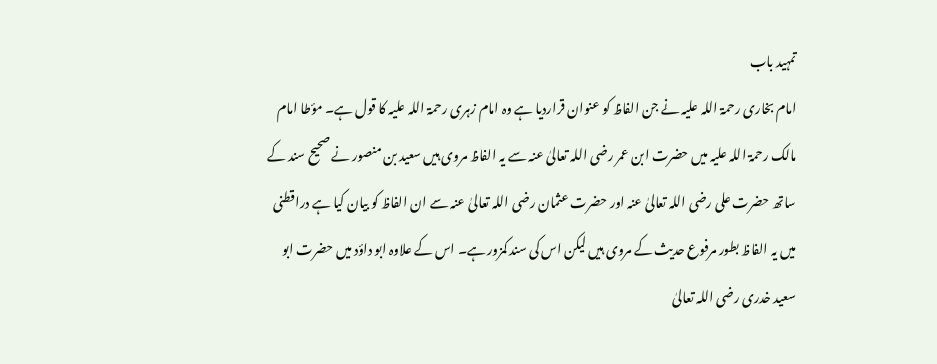تمہید باب
امام بخاری رحمۃ اللہ علیہ نے جن الفاظ کو عنوان قراردیا ہے وہ امام زہری رحمۃ اللہ علیہ کا قول ہے۔ مؤطا امام مالک رحمۃ اللہ علیہ میں حضرت ابن عمر رضی اللہ تعالیٰ عنہ سے یہ الفاظ مروی ہیں سعید بن منصور نے صحیح سند کے ساتھ حضرت علی رضی اللہ تعالیٰ عنہ اور حضرت عثمان رضی اللہ تعالیٰ عنہ سے ان الفاظ کو بیان کیا ہے دراقطنی میں یہ الفاظ بطور مرفوع حدیث کے مروی ہیں لیکن اس کی سند کمزور ہے۔ اس کے علاوہ ابو داؤد میں حضرت ابو سعید خدری رضی اللہ تعالیٰ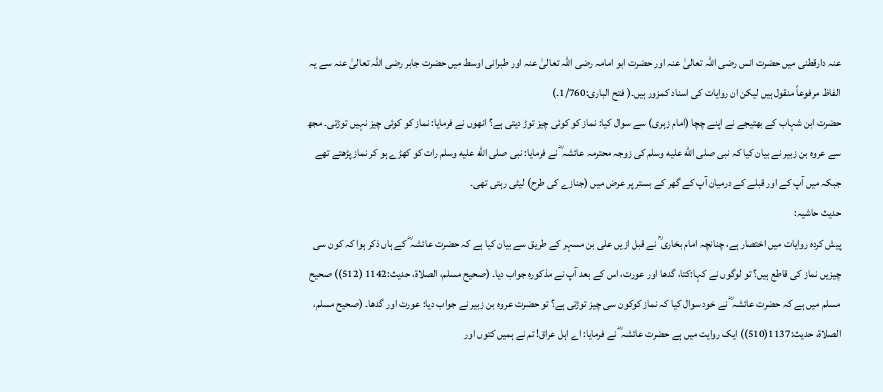عنہ دارقطنی میں حضرت انس رضی اللہ تعالیٰ عنہ اور حضرت ابو امامہ رضی اللہ تعالیٰ عنہ اور طبرانی اوسط میں حضرت جابر رضی اللہ تعالیٰ عنہ سے یہ الفاظ مرفوعاً منقول ہیں لیکن ان روایات کی اسناد کمزور ہیں۔( فتح الباری:1/760۔)
حضرت ابن شہاب کے بھتیجے نے اپنے چچا (امام زہری) سے سوال کیا: نماز کو کوئی چیز توڑ دیتی ہے؟ انھوں نے فرمایا: نماز کو کوئی چیز نہیں توڑتی۔ مجھ سے عروہ بن زبیر نے بیان کیا کہ نبی صلى الله عليه وسلم کی زوجہ محترمہ عائشہ ؓ نے فرمایا: نبی صلى الله عليه وسلم رات کو کھڑے ہو کر نماز پڑھتے تھے جبکہ میں آپ کے اور قبلے کے درمیان آپ کے گھر کے بستر پر عرض میں (جنازے کی طرح) لیٹی رہتی تھی۔
حدیث حاشیہ:
پیش کردہ روایات میں اختصار ہے، چنانچہ امام بخاری ؒ نے قبل ازیں علی بن مسہر کے طریق سے بیان کیا ہے کہ حضرت عائشہ ؓ کے ہاں ذکر ہوا کہ کون سی چیزیں نماز کی قاطع ہیں؟ تو لوگوں نے کہا:کتا، گدھا اور عورت، اس کے بعد آپ نے مذکورہ جواب دیا۔ (صحیح مسلم، الصلاة، حدیث:1142 (512)) صحیح مسلم میں ہے کہ حضرت عائشہ ؓ نے خود سوال کیا کہ نماز کوکون سی چیز توڑتی ہے؟ تو حضرت عروہ بن زبیر نے جواب دیا: عورت اور گدھا۔ (صحیح مسلم، الصلاة، حدیث:1137(510)) ایک روایت میں ہے حضرت عائشہ ؓ نے فرمایا: اے اہل عراق! تم نے ہمیں کتوں اور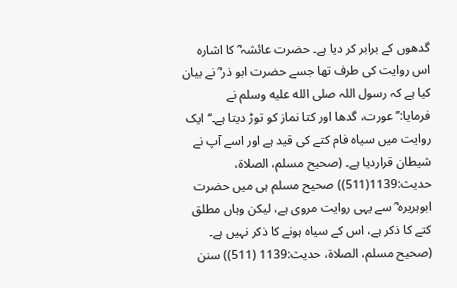گدھوں کے برابر کر دیا ہے۔ حضرت عائشہ ؓ کا اشارہ اس روایت کی طرف تھا جسے حضرت ابو ذر ؓ نے بیان کیا ہے کہ رسول اللہ صلى الله عليه وسلم نے فرمایا:’’عورت، گدھا اور کتا نماز کو توڑ دیتا ہے۔‘‘ ایک روایت میں سیاہ فام کتے کی قید ہے اور اسے آپ نے شیطان قراردیا ہے۔ (صحیح مسلم، الصلاة، حدیث:1139(511)) صحیح مسلم ہی میں حضرت ابوہریرہ ؓ سے یہی روایت مروی ہے، لیکن وہاں مطلق کتے کا ذکر ہے، اس کے سیاہ ہونے کا ذکر نہیں ہے۔ (صحیح مسلم، الصلاة، حدیث:1139 (511)) سنن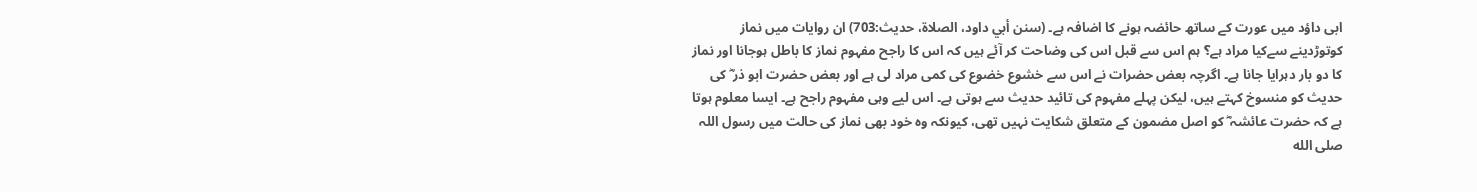ابی داؤد میں عورت کے ساتھ حائضہ ہونے کا اضافہ ہے۔ (سنن أبي داود، الصلاة، حدیث:703) ان روایات میں نماز کوتوڑدینے سےکیا مراد ہے؟ ہم اس سے قبل اس کی وضاحت کر آئے ہیں کہ اس کا راجح مفہوم نماز کا باطل ہوجانا اور نماز کا دو بار دہرایا جانا ہے۔ اگرچہ بعض حضرات نے اس سے خشوع خضوع کی کمی مراد لی ہے اور بعض حضرت ابو ذر ؓ کی حدیث کو منسوخ کہتے ہیں، لیکن پہلے مفہوم کی تائید حدیث سے ہوتی ہے۔ اس لیے وہی مفہوم راجح ہے۔ ایسا معلوم ہوتا ہے کہ حضرت عائشہ ؓ کو اصل مضمون کے متعلق شکایت نہیں تھی، کیونکہ وہ خود بھی نماز کی حالت میں رسول اللہ صلى الله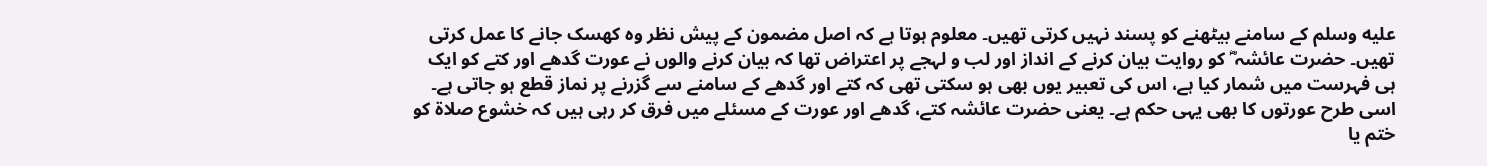عليه وسلم کے سامنے بیٹھنے کو پسند نہیں کرتی تھیں۔ معلوم ہوتا ہے کہ اصل مضمون کے پیش نظر وہ کھسک جانے کا عمل کرتی تھیں۔ حضرت عائشہ ؓ کو روایت بیان کرنے کے انداز اور لب و لہجے پر اعتراض تھا کہ بیان کرنے والوں نے عورت گدھے اور کتے کو ایک ہی فہرست میں شمار کیا ہے، اس کی تعبیر یوں بھی ہو سکتی تھی کہ کتے اور گدھے کے سامنے سے گزرنے پر نماز قطع ہو جاتی ہے۔ اسی طرح عورتوں کا بھی یہی حکم ہے۔ یعنی حضرت عائشہ کتے، گدھے اور عورت کے مسئلے میں فرق کر رہی ہیں کہ خشوع صلاۃ کو ختم یا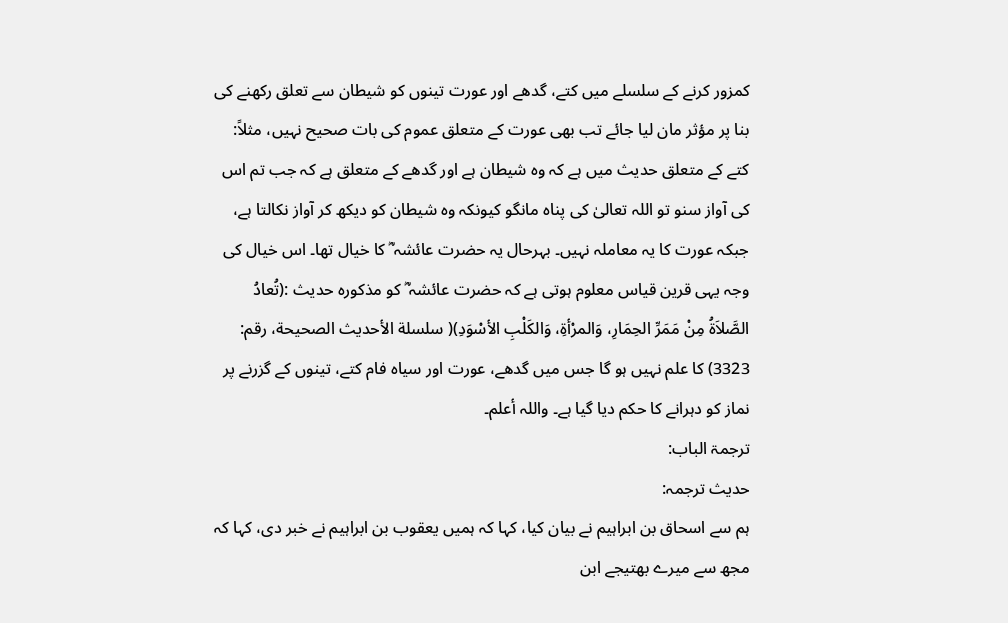کمزور کرنے کے سلسلے میں کتے، گدھے اور عورت تینوں کو شیطان سے تعلق رکھنے کی بنا پر مؤثر مان لیا جائے تب بھی عورت کے متعلق عموم کی بات صحیح نہیں، مثلاً: کتے کے متعلق حدیث میں ہے کہ وہ شیطان ہے اور گدھے کے متعلق ہے کہ جب تم اس کی آواز سنو تو اللہ تعالیٰ کی پناہ مانگو کیونکہ وہ شیطان کو دیکھ کر آواز نکالتا ہے، جبکہ عورت کا یہ معاملہ نہیں۔ بہرحال یہ حضرت عائشہ ؓ کا خیال تھا۔ اس خیال کی وجہ یہی قرین قیاس معلوم ہوتی ہے کہ حضرت عائشہ ؓ کو مذکورہ حدیث :(تُعادُ الصَّلاَةُ مِنْ مَمَرِّ الحِمَارِ، وَالمرْأةِ، وَالكَلْبِ الأسْوَدِ)( سلسلة الأحدیث الصحیحة، رقم: 3323) کا علم نہیں ہو گا جس میں گدھے، عورت اور سیاہ فام کتے، تینوں کے گزرنے پر نماز کو دہرانے کا حکم دیا گیا ہے۔ واللہ أعلم۔
ترجمۃ الباب:
حدیث ترجمہ:
ہم سے اسحاق بن ابراہیم نے بیان کیا، کہا کہ ہمیں یعقوب بن ابراہیم نے خبر دی، کہا کہ مجھ سے میرے بھتیجے ابن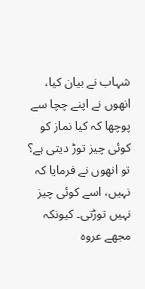شہاب نے بیان کیا، انھوں نے اپنے چچا سے پوچھا کہ کیا نماز کو کوئی چیز توڑ دیتی ہے؟ تو انھوں نے فرمایا کہ نہیں، اسے کوئی چیز نہیں توڑتی۔ کیونکہ مجھے عروہ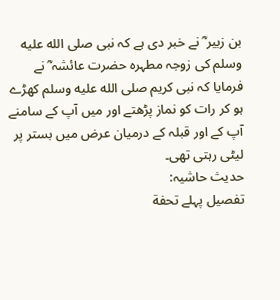بن زبیر ؓ نے خبر دی ہے کہ نبی صلى الله عليه وسلم کی زوجہ مطہرہ حضرت عائشہ ؓ نے فرمایا کہ نبی کریم صلى الله عليه وسلم کھڑے ہو کر رات کو نماز پڑھتے اور میں آپ کے سامنے آپ کے اور قبلہ کے درمیان عرض میں بستر پر لیٹی رہتی تھی۔
حدیث حاشیہ:
تفصیل پہلے تحفة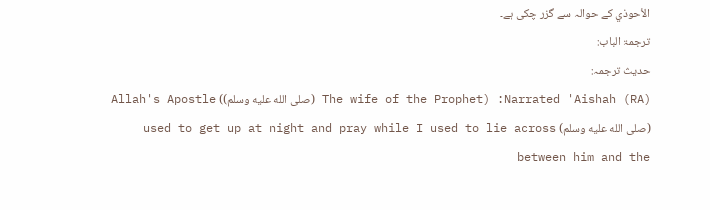الأحوذي کے حوالہ سے گزر چکی ہے۔
ترجمۃ الباب:
حدیث ترجمہ:
Narrated 'Aishah (RA): (The wife of the Prophet (صلى الله عليه وسلم)) Allah's Apostle (صلى الله عليه وسلم) used to get up at night and pray while I used to lie across between him and the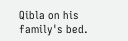Qibla on his family's bed.